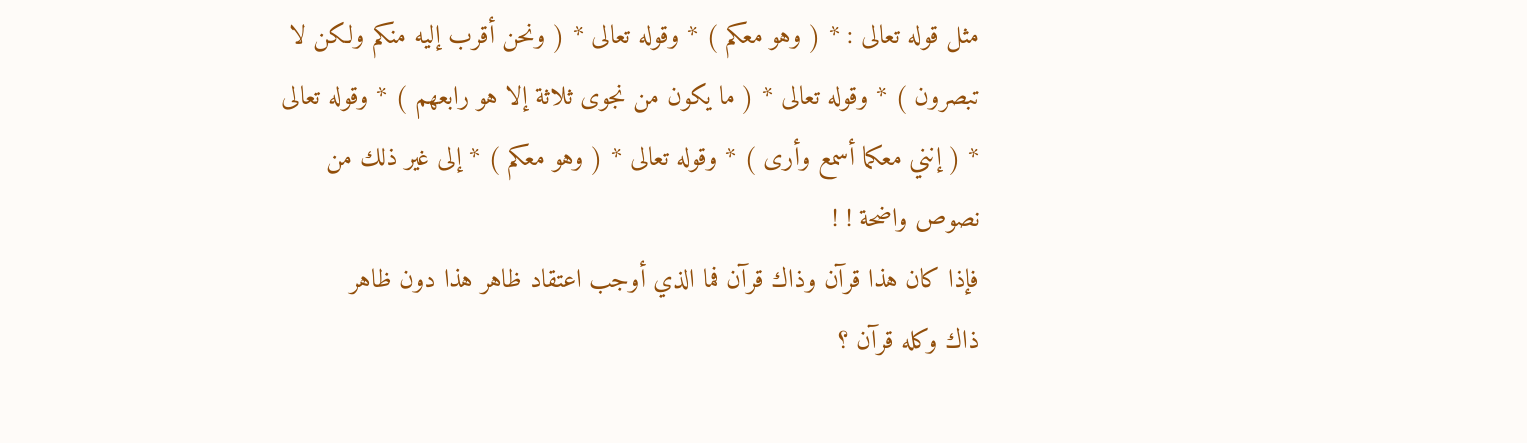مثل قوله تعالى : * ( وهو معكم ) * وقوله تعالى * ( ونحن أقرب إليه منكم ولكن لا
تبصرون ) * وقوله تعالى * ( ما يكون من نجوى ثلاثة إلا هو رابعهم ) * وقوله تعالى
* ( إنني معكما أسمع وأرى ) * وقوله تعالى * ( وهو معكم ) * إلى غير ذلك من
نصوص واضحة ! !
فإذا كان هذا قرآن وذاك قرآن فما الذي أوجب اعتقاد ظاهر هذا دون ظاهر
ذاك وكله قرآن ؟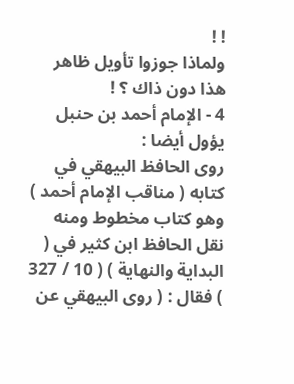! !
ولماذا جوزوا تأويل ظاهر هذا دون ذاك ؟ !
4 - الإمام أحمد بن حنبل يؤول أيضا :
روى الحافظ البيهقي في كتابه ( مناقب الإمام أحمد ) وهو كتاب مخطوط ومنه
نقل الحافظ ابن كثير في ( البداية والنهاية ) ( 10 / 327 ) فقال : ( روى البيهقي عن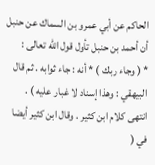الحاكم عن أبي عمرو بن السماك عن حنبل أن أحمد بن حنبل تأول قول الله تعالى :
* ( وجاء ربك ) * أنه : جاء ثوابه . ثم قال البيهقي : وهذا إسناد لا غبار عليه ) .
انتهى كلام ابن كثير . وقال ابن كثير أيضا في (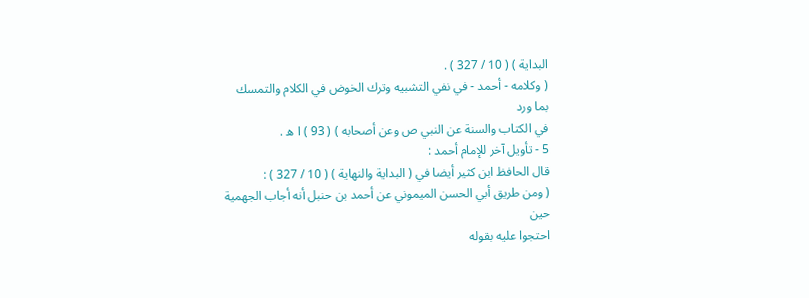البداية ) ( 10 / 327 ) .
( وكلامه - أحمد - في نفي التشبيه وترك الخوض في الكلام والتمسك بما ورد
في الكتاب والسنة عن النبي ص وعن أصحابه ) ( 93 ) ا ه .
5 - تأويل آخر للإمام أحمد :
قال الحافظ ابن كثير أيضا في ( البداية والنهاية ) ( 10 / 327 ) :
( ومن طريق أبي الحسن الميموني عن أحمد بن حنبل أنه أجاب الجهمية حين
احتجوا عليه بقوله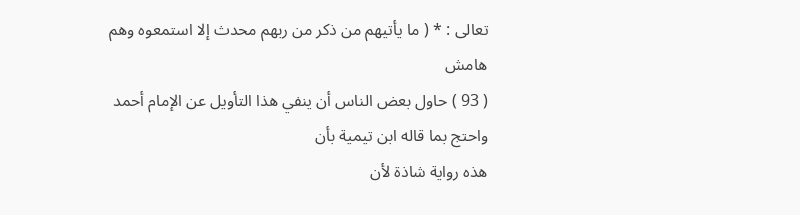تعالى : * ( ما يأتيهم من ذكر من ربهم محدث إلا استمعوه وهم
هامش
( 93 ) حاول بعض الناس أن ينفي هذا التأويل عن الإمام أحمد واحتج بما قاله ابن تيمية بأن
هذه رواية شاذة لأن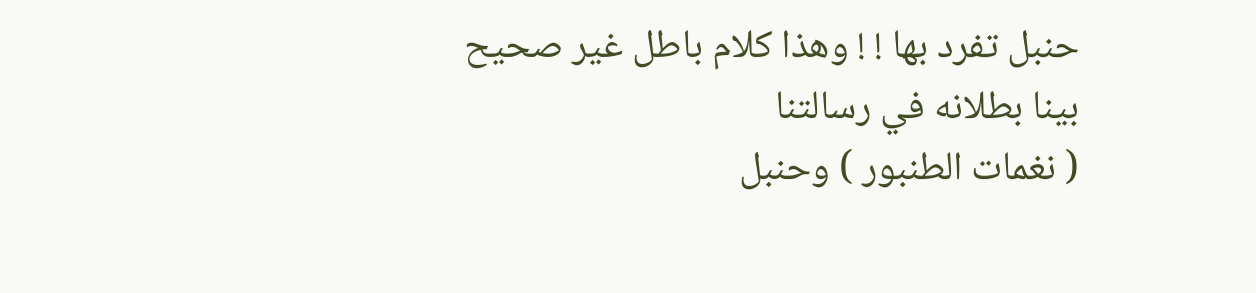حنبل تفرد بها ! ! وهذا كلام باطل غير صحيح بينا بطلانه في رسالتنا
( نغمات الطنبور ) وحنبل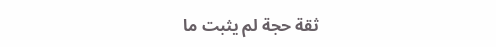ثقة حجة لم يثبت ما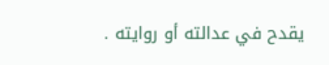يقدح في عدالته أو روايته .